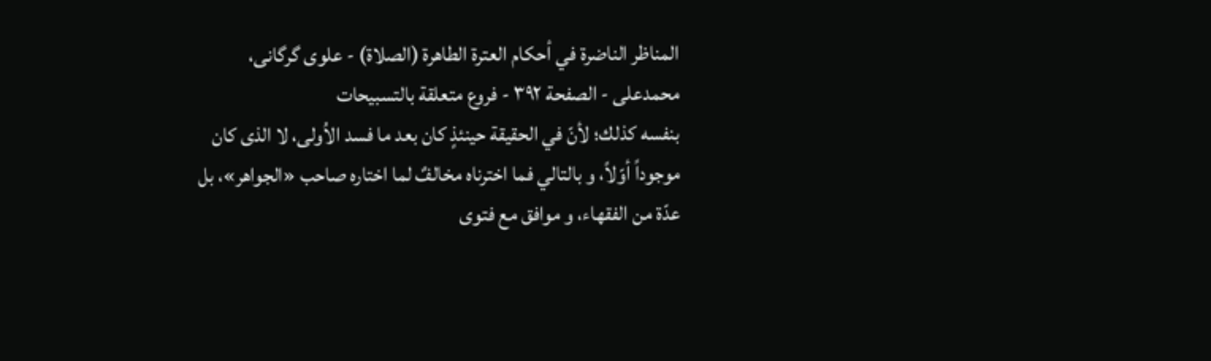المناظر الناضرة في أحکام العترة الطاهرة (الصلاة) - علوی گرگانی، محمدعلی - الصفحة ٣٩٢ - فروع متعلقة بالتسبيحات
بنفسه كذلك؛ لأنّ في الحقيقة حينئذٍ كان بعد ما فسد الاُولى، لا الذى كان موجوداً أوّلاً، و بالتالي فما اخترناه مخالفٌ لما اختاره صاحب «الجواهر»، بل عدّة من الفقهاء، و موافق مع فتوى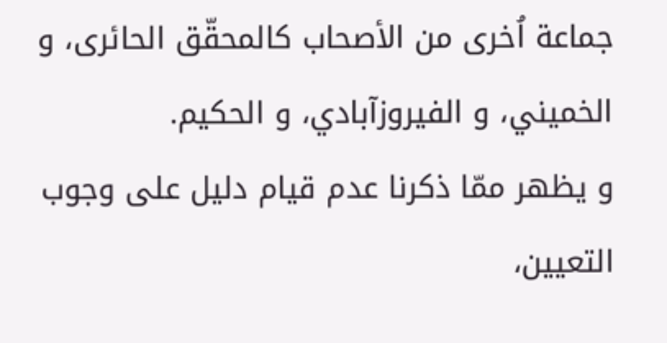جماعة اُخرى من الأصحاب كالمحقّق الحائرى، و الخميني، و الفيروزآبادي، و الحكيم.
و يظهر ممّا ذكرنا عدم قيام دليل على وجوب التعيين،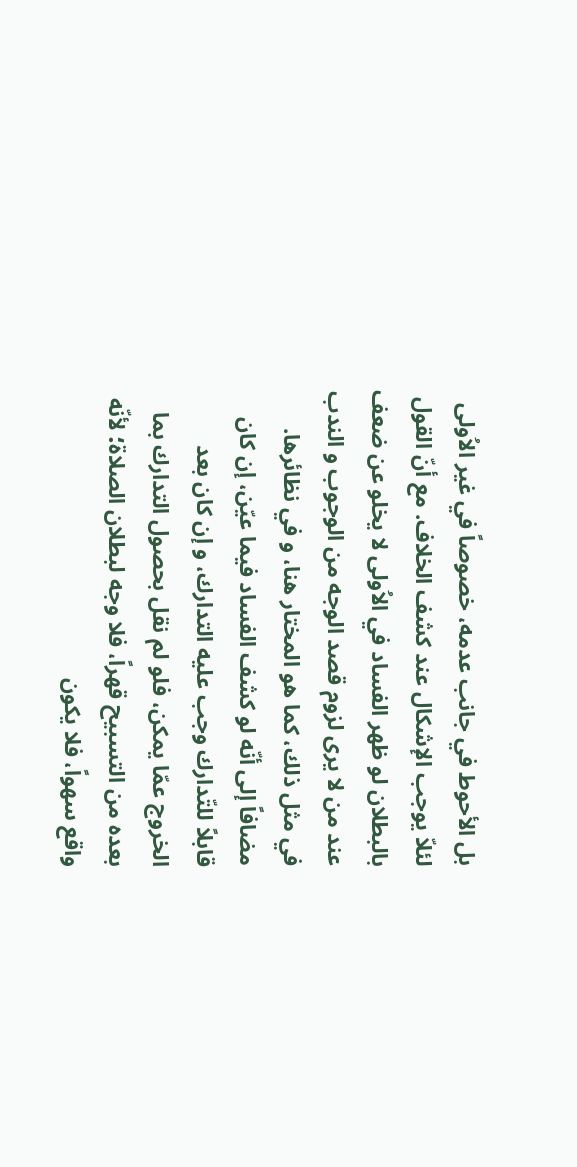بل الأحوط في جانب عدمه، خصوصاً في غير الاُولى لئلاّ يوجب الإشكال عند كشف الخلاف. مع أنّ القول بالبطلان لو ظهر الفساد في الاُولى لا يخلو عن ضعف عند من لا يرى لزوم قصد الوجه من الوجوب و الندب في مثل ذلك، كما هو المختار هنا، و في نظائرها. مضافاً إلى أنّه لو كشف الفساد فيما عيّن، إن كان قابلاً للتّدارك وجب عليه التدارك، و إن كان بعد الخروج عمّا يمكن، فلو لم نقل بحصول التدارك بما بعده من التسبيح قهراً، فلا وجه لبطلان الصلاة؛ لأنّه واقع سهواً، فلا يكون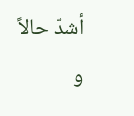أشدّ حالاً و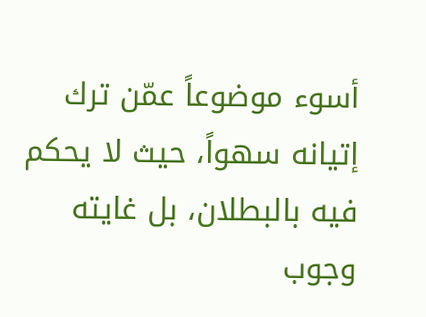أسوء موضوعاً عمّن ترك إتيانه سهواً، حيث لا يحكم فيه بالبطلان، بل غايته وجوب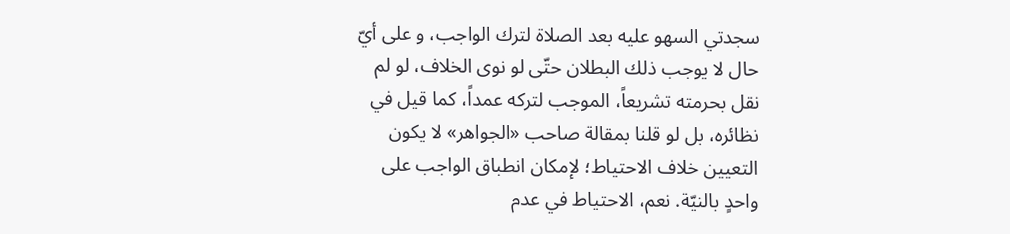سجدتي السهو عليه بعد الصلاة لترك الواجب، و على أيّ حال لا يوجب ذلك البطلان حتّى لو نوى الخلاف، لو لم نقل بحرمته تشريعاً، الموجب لتركه عمداً، كما قيل في نظائره، بل لو قلنا بمقالة صاحب «الجواهر» لا يكون التعيين خلاف الاحتياط؛ لإمكان انطباق الواجب على واحدٍ بالنيّة. نعم، الاحتياط في عدم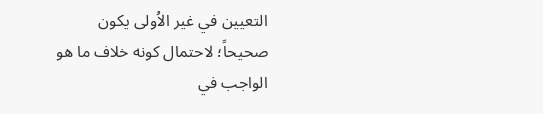التعيين في غير الاُولى يكون صحيحاً؛ لاحتمال كونه خلاف ما هو الواجب في